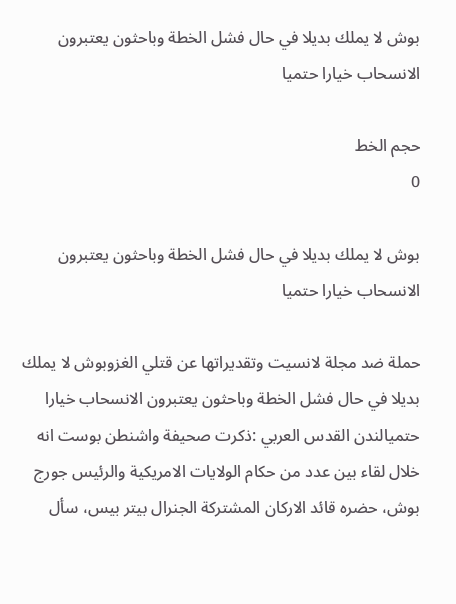بوش لا يملك بديلا في حال فشل الخطة وباحثون يعتبرون الانسحاب خيارا حتميا

حجم الخط
0

بوش لا يملك بديلا في حال فشل الخطة وباحثون يعتبرون الانسحاب خيارا حتميا

حملة ضد مجلة لانسيت وتقديراتها عن قتلي الغزوبوش لا يملك بديلا في حال فشل الخطة وباحثون يعتبرون الانسحاب خيارا حتميالندن القدس العربي :ذكرت صحيفة واشنطن بوست انه خلال لقاء بين عدد من حكام الولايات الامريكية والرئيس جورج بوش، حضره قائد الاركان المشتركة الجنرال بيتر بيس، سأل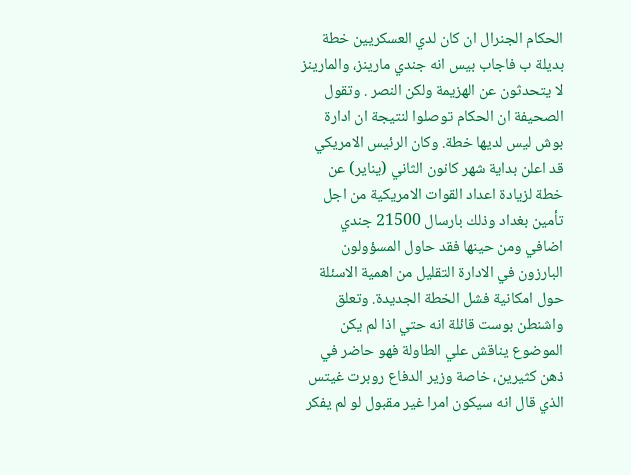الحكام الجنرال ان كان لدي العسكريين خطة بديلة ب فاجاب بيس انه جندي مارينز، والمارينز لا يتحدثون عن الهزيمة ولكن النصر . وتقول الصحيفة ان الحكام توصلوا لنتيجة ان ادارة بوش ليس لديها خطة. وكان الرئيس الامريكي قد اعلن بداية شهر كانون الثاني (يناير) عن خطة لزيادة اعداد القوات الامريكية من اجل تأمين بغداد وذلك بارسال 21500 جندي اضافي ومن حينها فقد حاول المسؤولون البارزون في الادارة التقليل من اهمية الاسئلة حول امكانية فشل الخطة الجديدة. وتعلق واشنطن بوست قائلة انه حتي اذا لم يكن الموضوع يناقش علي الطاولة فهو حاضر في ذهن كثيرين، خاصة وزير الدفاع روبرت غيتس الذي قال انه سيكون امرا غير مقبول لو لم يفكر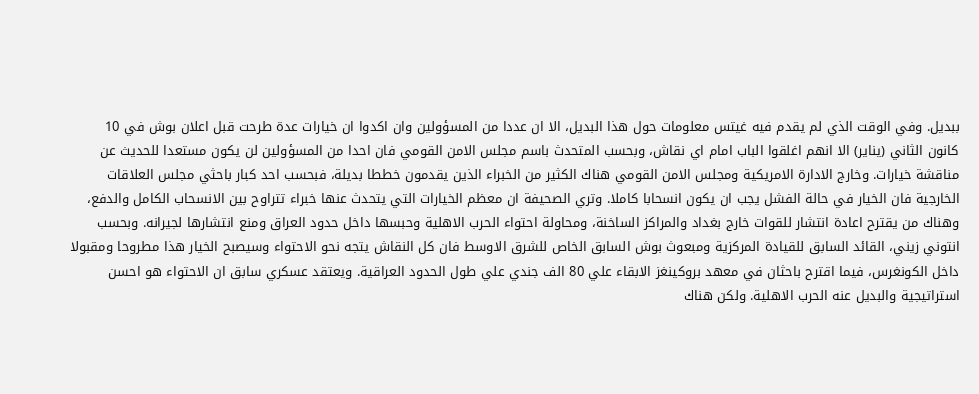ببديل. وفي الوقت الذي لم يقدم فيه غيتس معلومات حول هذا البديل، الا ان عددا من المسؤولين وان اكدوا ان خيارات عدة طرحت قبل اعلان بوش في 10 كانون الثاني (يناير) الا انهم اغلقوا الباب امام اي نقاش، وبحسب المتحدث باسم مجلس الامن القومي فان احدا من المسؤولين لن يكون مستعدا للحديث عن مناقشة خيارات. وخارج الادارة الامريكية ومجلس الامن القومي هناك الكثير من الخبراء الذين يقدمون خططا بديلة، فبحسب احد كبار باحثي مجلس العلاقات الخارجية فان الخيار في حالة الفشل يجب ان يكون انسحابا كاملا. وتري الصحيفة ان معظم الخيارات التي يتحدث عنها خبراء تتراوح بين الانسحاب الكامل والدفع، وهناك من يقترح اعادة انتشار للقوات خارج بغداد والمراكز الساخنة، ومحاولة احتواء الحرب الاهلية وحبسها داخل حدود العراق ومنع انتشارها لجيرانه. وبحسب انتوني زيني، القائد السابق للقيادة المركزية ومبعوث بوش السابق الخاص للشرق الاوسط فان كل النقاش يتجه نحو الاحتواء وسيصبح الخيار هذا مطروحا ومقبولا داخل الكونغرس، فيما اقترح باحثان في معهد بروكينغز الابقاء علي 80 الف جندي علي طول الحدود العراقية. ويعتقد عسكري سابق ان الاحتواء هو احسن استراتيجية والبديل عنه الحرب الاهلية. ولكن هناك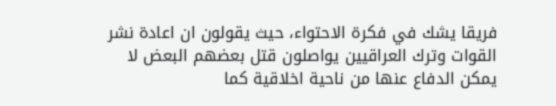فريقا يشك في فكرة الاحتواء، حيث يقولون ان اعادة نشر القوات وترك العراقيين يواصلون قتل بعضهم البعض لا يمكن الدفاع عنها من ناحية اخلاقية كما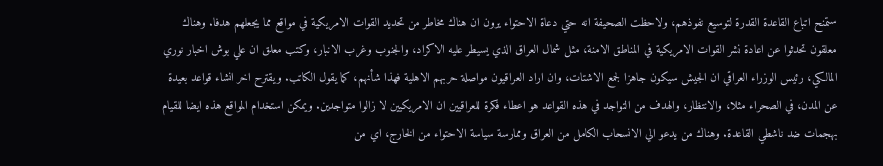ستمنح اتباع القاعدة القدرة لتوسيع نفوذهم، ولاحظت الصحيفة انه حتي دعاة الاحتواء يرون ان هناك مخاطر من تحديد القوات الامريكية في مواقع مما يجعلهم هدفا. وهناك معلقون تحدثوا عن اعادة نشر القوات الامريكية في المناطق الامنة، مثل شمال العراق الذي يسيطر عليه الاكراد، والجنوب وغرب الانبار، وكتب معلق ان علي بوش اخبار نوري المالكي، رئيس الوزراء العراقي ان الجيش سيكون جاهزا لجمع الاشتات، وان اراد العراقيون مواصلة حربهم الاهلية فهذا شأنهم، كما يقول الكاتب. ويقترح اخر انشاء قواعد بعيدة عن المدن، في الصحراء مثلا، والانتظار، والهدف من التواجد في هذه القواعد هو اعطاء فكرة للعراقيين ان الامريكيين لا زالوا متواجدين. ويمكن استخدام المواقع هذه ايضا للقيام بهجمات ضد ناشطي القاعدة. وهناك من يدعو الي الانسحاب الكامل من العراق وممارسة سياسة الاحتواء من الخارج، اي من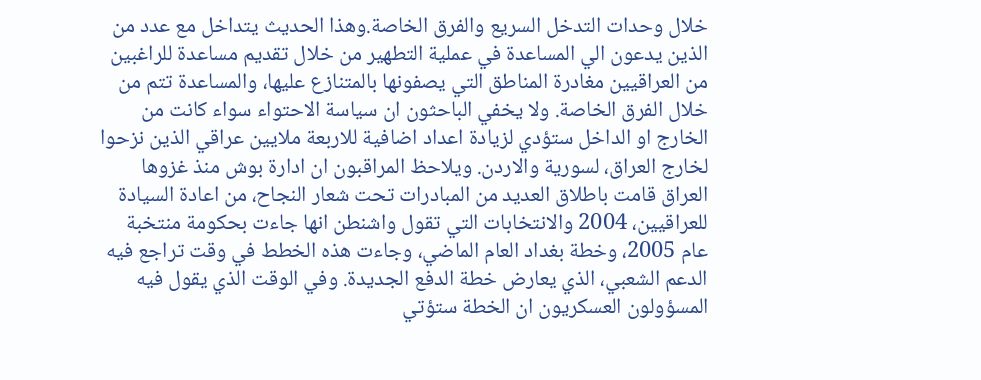خلال وحدات التدخل السريع والفرق الخاصة.وهذا الحديث يتداخل مع عدد من الذين يدعون الي المساعدة في عملية التطهير من خلال تقديم مساعدة للراغبين من العراقيين مغادرة المناطق التي يصفونها بالمتنازع عليها، والمساعدة تتم من خلال الفرق الخاصة. ولا يخفي الباحثون ان سياسة الاحتواء سواء كانت من الخارج او الداخل ستؤدي لزيادة اعداد اضافية للاربعة ملايين عراقي الذين نزحوا لخارج العراق، لسورية والاردن. ويلاحظ المراقبون ان ادارة بوش منذ غزوها العراق قامت باطلاق العديد من المبادرات تحت شعار النجاح، من اعادة السيادة للعراقيين، 2004 والانتخابات التي تقول واشنطن انها جاءت بحكومة منتخبة عام 2005، وخطة بغداد العام الماضي، وجاءت هذه الخطط في وقت تراجع فيه الدعم الشعبي، الذي يعارض خطة الدفع الجديدة. وفي الوقت الذي يقول فيه المسؤولون العسكريون ان الخطة ستؤتي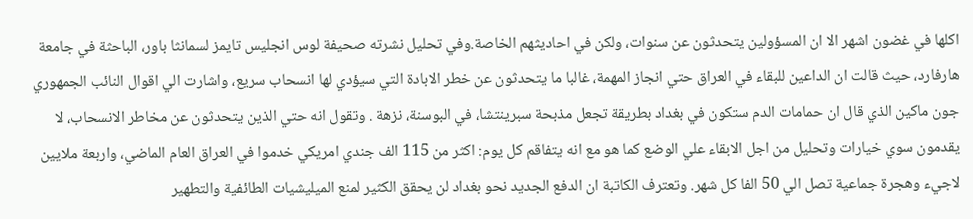اكلها في غضون اشهر الا ان المسؤولين يتحدثون عن سنوات، ولكن في احاديثهم الخاصة.وفي تحليل نشرته صحيفة لوس انجليس تايمز لسمانثا باور، الباحثة في جامعة هارفارد، حيث قالت ان الداعين للبقاء في العراق حتي انجاز المهمة، غالبا ما يتحدثون عن خطر الابادة التي سيؤدي لها انسحاب سريع، واشارت الي اقوال النائب الجمهوري جون ماكين الذي قال ان حمامات الدم ستكون في بغداد بطريقة تجعل مذبحة سبرينتشا، في البوسنة، نزهة . وتقول انه حتي الذين يتحدثون عن مخاطر الانسحاب، لا يقدمون سوي خيارات وتحليل من اجل الابقاء علي الوضع كما هو مع انه يتفاقم كل يوم: اكثر من 115 الف جندي امريكي خدموا في العراق العام الماضي، واربعة ملايين لاجيء وهجرة جماعية تصل الي 50 الفا كل شهر. وتعترف الكاتبة ان الدفع الجديد نحو بغداد لن يحقق الكثير لمنع الميليشيات الطائفية والتطهير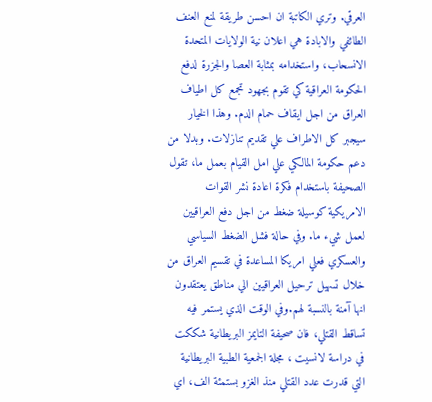العرقي. وتري الكاتبة ان احسن طريقة لمنع العنف الطائفي والابادة هي اعلان نية الولايات المتحدة الانسحاب، واستخدامه بمثابة العصا والجزرة لدفع الحكومة العراقية كي تقوم بجهود تجمع كل اطياف العراق من اجل ايقاف حمام الدم. وهذا الخيار سيجبر كل الاطراف علي تقديم تنازلات. وبدلا من دعم حكومة المالكي علي امل القيام بعمل ما، تقول الصحيفة باستخدام فكرة اعادة نشر القوات الامريكية كوسيلة ضغط من اجل دفع العراقيين لعمل شيء ما. وفي حالة فشل الضغط السياسي والعسكري فعلي امريكا المساعدة في تقسيم العراق من خلال تسهيل ترحيل العراقيين الي مناطق يعتقدون انها آمنة بالنسبة لهم.وفي الوقت الذي يستمر فيه تساقط القتلي، فان صحيفة التايمز البريطانية شككت في دراسة لانسيت ، مجلة الجمعية الطبية البريطانية التي قدرت عدد القتلي منذ الغزو بستمئة الف، اي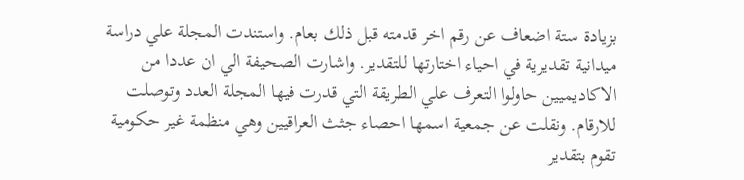بزيادة ستة اضعاف عن رقم اخر قدمته قبل ذلك بعام. واستندت المجلة علي دراسة ميدانية تقديرية في احياء اختارتها للتقدير. واشارت الصحيفة الي ان عددا من الاكاديميين حاولوا التعرف علي الطريقة التي قدرت فيها المجلة العدد وتوصلت للارقام. ونقلت عن جمعية اسمها احصاء جثث العراقيين وهي منظمة غير حكومية تقوم بتقدير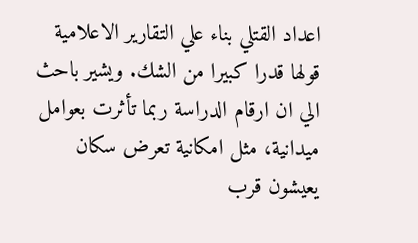اعداد القتلي بناء علي التقارير الاعلامية قولها قدرا كبيرا من الشك. ويشير باحث الي ان ارقام الدراسة ربما تأثرت بعوامل ميدانية، مثل امكانية تعرض سكان يعيشون قرب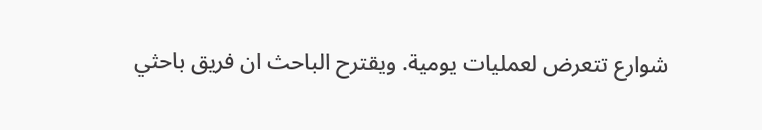شوارع تتعرض لعمليات يومية. ويقترح الباحث ان فريق باحثي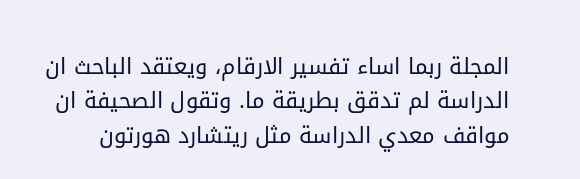المجلة ربما اساء تفسير الارقام، ويعتقد الباحث ان الدراسة لم تدقق بطريقة ما. وتقول الصحيفة ان مواقف معدي الدراسة مثل ريتشارد هورتون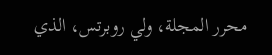محرر المجلة، ولي روبرتس، الذي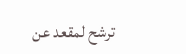ترشح لمقعد عن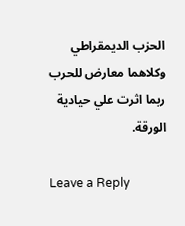الحزب الديمقراطي وكلاهما معارض للحرب ربما اثرت علي حيادية الورقة.

Leave a Reply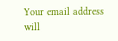Your email address will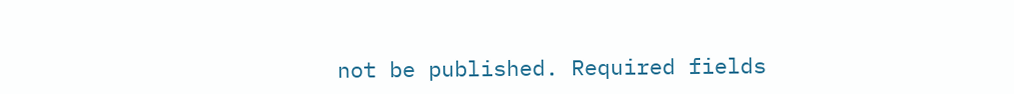not be published. Required fields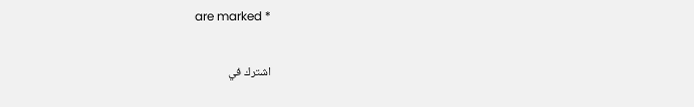are marked *

اشترك في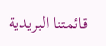قائمتنا البريدية